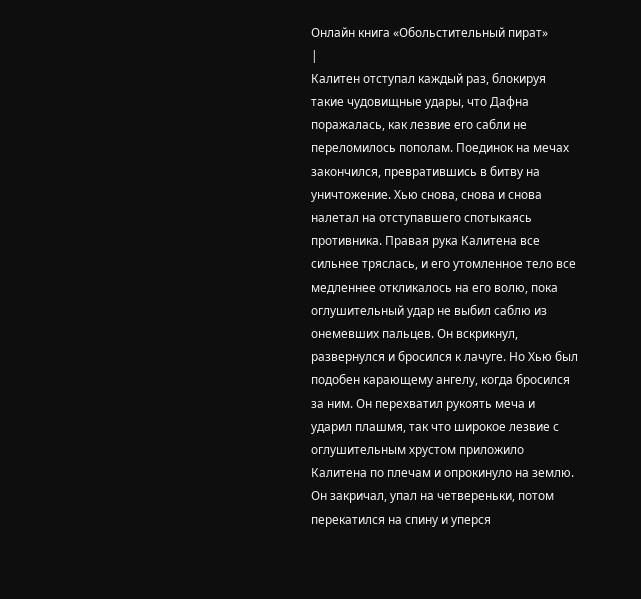Онлайн книга «Обольстительный пират»
|
Калитен отступал каждый раз, блокируя такие чудовищные удары, что Дафна поражалась, как лезвие его сабли не переломилось пополам. Поединок на мечах закончился, превратившись в битву на уничтожение. Хью снова, снова и снова налетал на отступавшего спотыкаясь противника. Правая рука Калитена все сильнее тряслась, и его утомленное тело все медленнее откликалось на его волю, пока оглушительный удар не выбил саблю из онемевших пальцев. Он вскрикнул, развернулся и бросился к лачуге. Но Хью был подобен карающему ангелу, когда бросился за ним. Он перехватил рукоять меча и ударил плашмя, так что широкое лезвие с оглушительным хрустом приложило Калитена по плечам и опрокинуло на землю. Он закричал, упал на четвереньки, потом перекатился на спину и уперся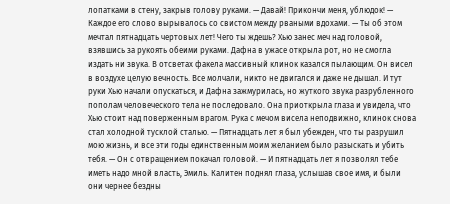лопатками в стену, закрыв голову руками. — Давай! Прикончи меня, ублюдок! — Каждое его слово вырывалось со свистом между рваными вдохами. — Ты об этом мечтал пятнадцать чертовых лет! Чего ты ждешь? Хью занес меч над головой, взявшись за рукоять обеими руками. Дафна в ужасе открыла рот, но не смогла издать ни звука. В отсветах факела массивный клинок казался пылающим. Он висел в воздухе целую вечность. Все молчали, никто не двигался и даже не дышал. И тут руки Хью начали опускаться, и Дафна зажмурилась, но жуткого звука разрубленного пополам человеческого тела не последовало. Она приоткрыла глаза и увидела, что Хью стоит над поверженным врагом. Рука с мечом висела неподвижно, клинок снова стал холодной тусклой сталью. — Пятнадцать лет я был убежден, что ты разрушил мою жизнь, и все эти годы единственным моим желанием было разыскать и убить тебя. — Он с отвращением покачал головой. — И пятнадцать лет я позволял тебе иметь надо мной власть, Эмиль. Калитен поднял глаза, услышав свое имя, и были они чернее бездны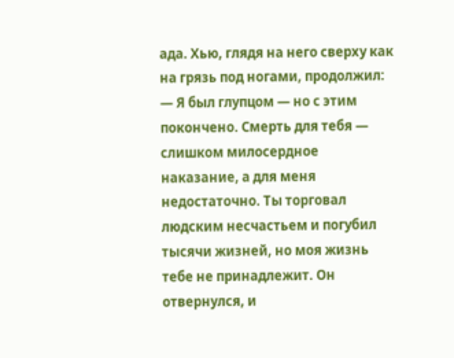ада. Хью, глядя на него сверху как на грязь под ногами, продолжил: — Я был глупцом — но с этим покончено. Смерть для тебя — слишком милосердное наказание, а для меня недостаточно. Ты торговал людским несчастьем и погубил тысячи жизней, но моя жизнь тебе не принадлежит. Он отвернулся, и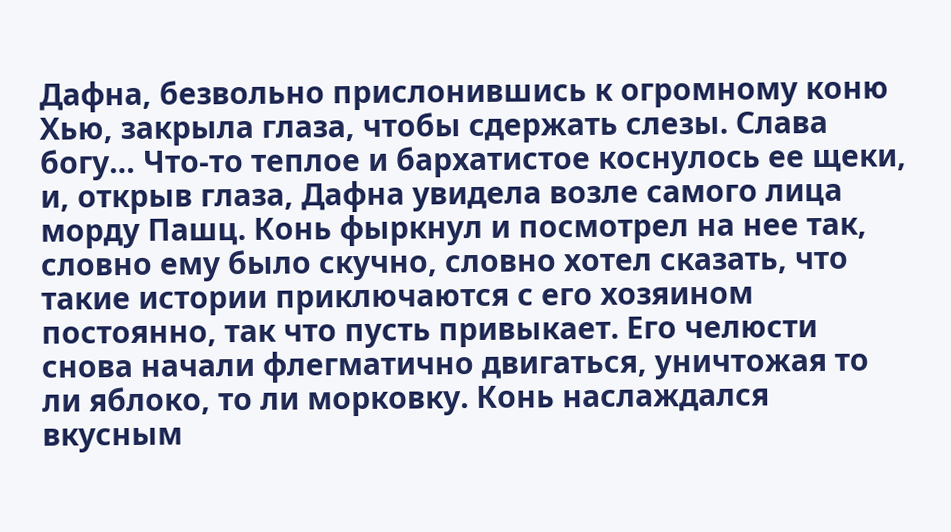Дафна, безвольно прислонившись к огромному коню Хью, закрыла глаза, чтобы сдержать слезы. Слава богу… Что-то теплое и бархатистое коснулось ее щеки, и, открыв глаза, Дафна увидела возле самого лица морду Пашц. Конь фыркнул и посмотрел на нее так, словно ему было скучно, словно хотел сказать, что такие истории приключаются с его хозяином постоянно, так что пусть привыкает. Его челюсти снова начали флегматично двигаться, уничтожая то ли яблоко, то ли морковку. Конь наслаждался вкусным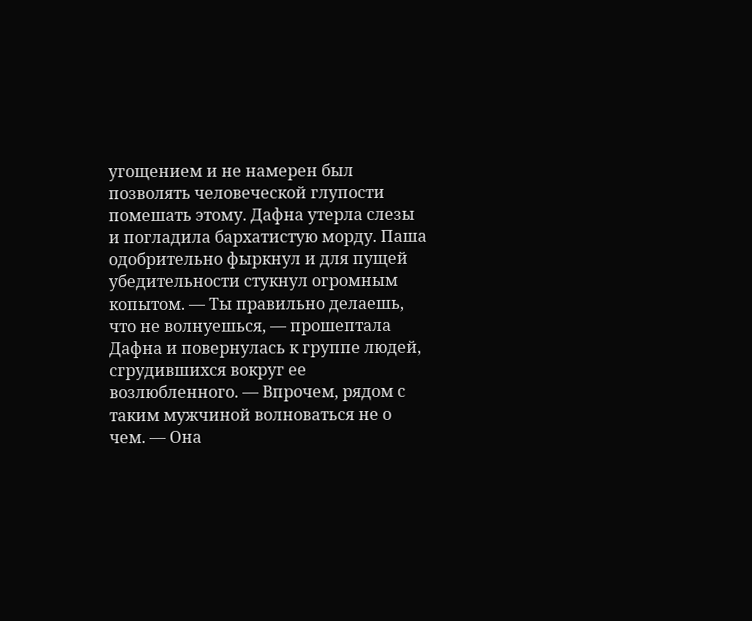угощением и не намерен был позволять человеческой глупости помешать этому. Дафна утерла слезы и погладила бархатистую морду. Паша одобрительно фыркнул и для пущей убедительности стукнул огромным копытом. — Ты правильно делаешь, что не волнуешься, — прошептала Дафна и повернулась к группе людей, сгрудившихся вокруг ее возлюбленного. — Впрочем, рядом с таким мужчиной волноваться не о чем. — Она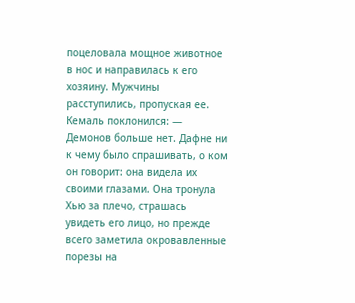поцеловала мощное животное в нос и направилась к его хозяину. Мужчины расступились, пропуская ее. Кемаль поклонился: — Демонов больше нет. Дафне ни к чему было спрашивать, о ком он говорит: она видела их своими глазами. Она тронула Хью за плечо, страшась увидеть его лицо, но прежде всего заметила окровавленные порезы на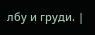лбу и груди. |